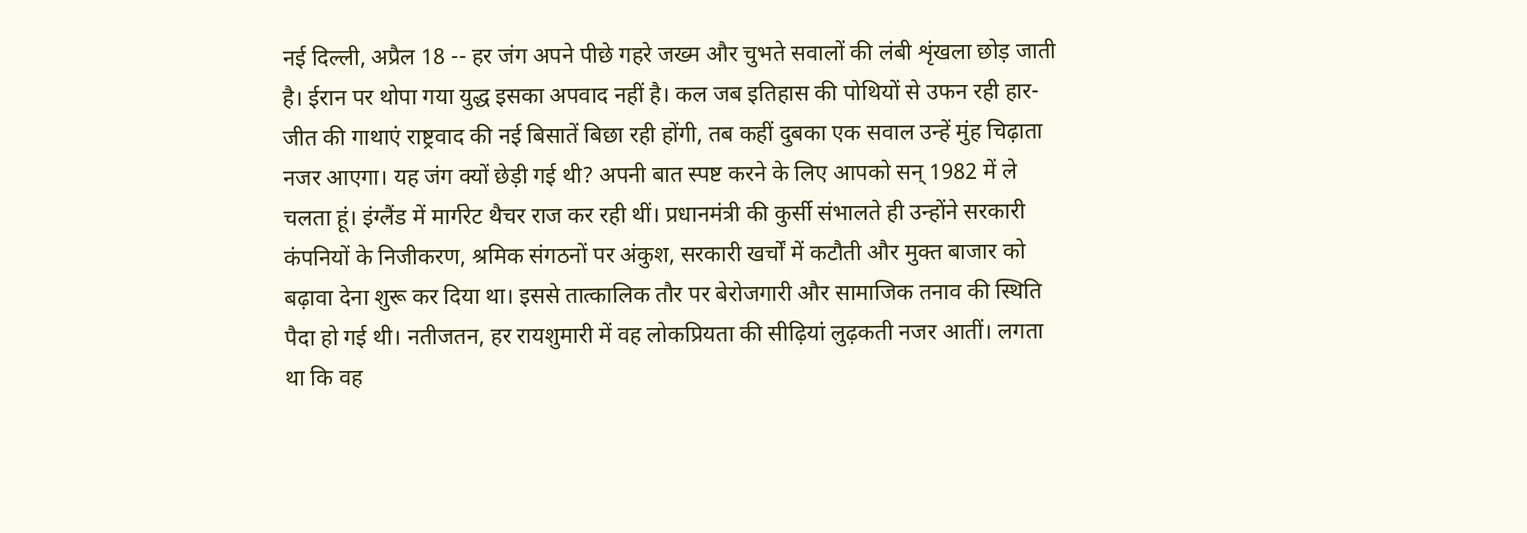नई दिल्ली, अप्रैल 18 -- हर जंग अपने पीछे गहरे जख्म और चुभते सवालों की लंबी शृंखला छोड़ जाती है। ईरान पर थोपा गया युद्ध इसका अपवाद नहीं है। कल जब इतिहास की पोथियों से उफन रही हार-जीत की गाथाएं राष्ट्रवाद की नई बिसातें बिछा रही होंगी, तब कहीं दुबका एक सवाल उन्हें मुंह चिढ़ाता नजर आएगा। यह जंग क्यों छेड़ी गई थी? अपनी बात स्पष्ट करने के लिए आपको सन् 1982 में ले चलता हूं। इंग्लैंड में मार्गरेट थैचर राज कर रही थीं। प्रधानमंत्री की कुर्सी संभालते ही उन्होंने सरकारी कंपनियों के निजीकरण, श्रमिक संगठनों पर अंकुश, सरकारी खर्चों में कटौती और मुक्त बाजार को बढ़ावा देना शुरू कर दिया था। इससे तात्कालिक तौर पर बेरोजगारी और सामाजिक तनाव की स्थिति पैदा हो गई थी। नतीजतन, हर रायशुमारी में वह लोकप्रियता की सीढ़ियां लुढ़कती नजर आतीं। लगता था कि वह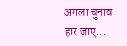अगला चुनाव हार जाए...